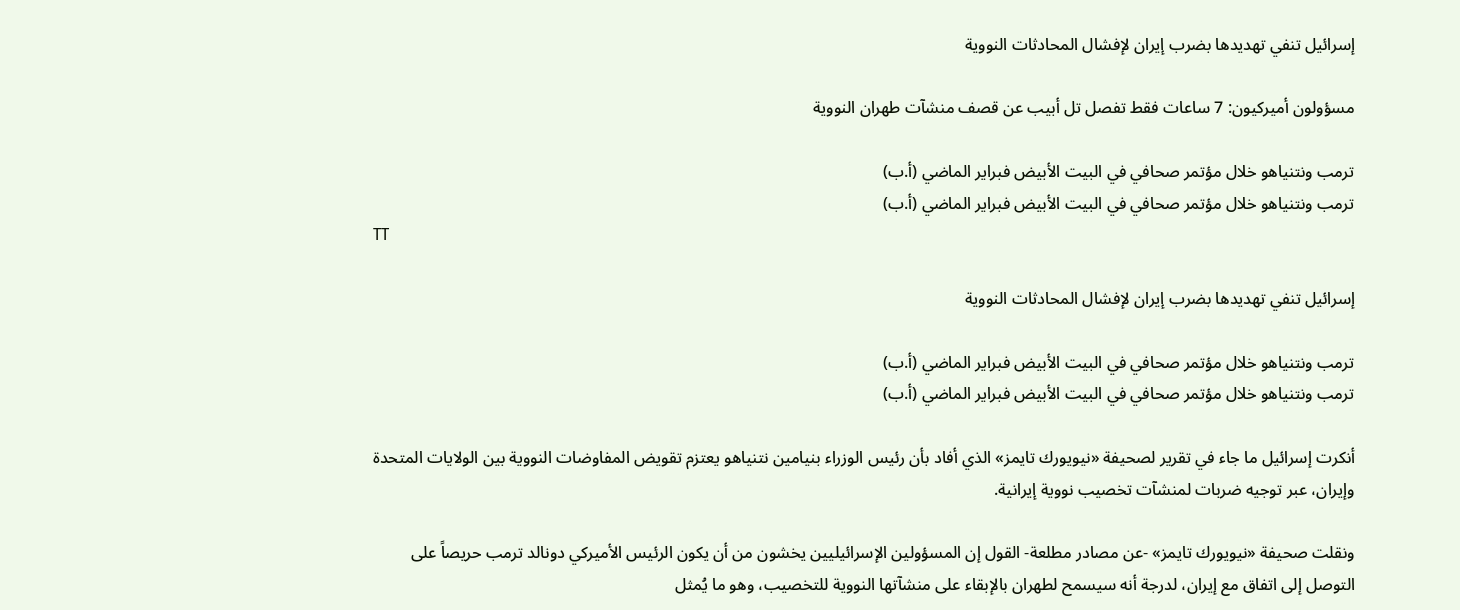إسرائيل تنفي تهديدها بضرب إيران لإفشال المحادثات النووية

مسؤولون أميركيون: 7 ساعات فقط تفصل تل أبيب عن قصف منشآت طهران النووية

ترمب ونتنياهو خلال مؤتمر صحافي في البيت الأبيض فبراير الماضي (أ.ب)
ترمب ونتنياهو خلال مؤتمر صحافي في البيت الأبيض فبراير الماضي (أ.ب)
TT

إسرائيل تنفي تهديدها بضرب إيران لإفشال المحادثات النووية

ترمب ونتنياهو خلال مؤتمر صحافي في البيت الأبيض فبراير الماضي (أ.ب)
ترمب ونتنياهو خلال مؤتمر صحافي في البيت الأبيض فبراير الماضي (أ.ب)

أنكرت إسرائيل ما جاء في تقرير لصحيفة «نيويورك تايمز» الذي أفاد بأن رئيس الوزراء بنيامين نتنياهو يعتزم تقويض المفاوضات النووية بين الولايات المتحدة وإيران، عبر توجيه ضربات لمنشآت تخصيب نووية إيرانية.

ونقلت صحيفة «نيويورك تايمز» -عن مصادر مطلعة- القول إن المسؤولين الإسرائيليين يخشون من أن يكون الرئيس الأميركي دونالد ترمب حريصاً على التوصل إلى اتفاق مع إيران، لدرجة أنه سيسمح لطهران بالإبقاء على منشآتها النووية للتخصيب، وهو ما يُمثل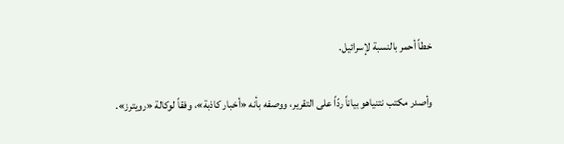خطاً أحمر بالنسبة لإسرائيل.

وأصدر مكتب نتنياهو بياناً ردّاً على التقرير، ووصفه بأنه «أخبار كاذبة»، وفقاً لوكالة «رويترز».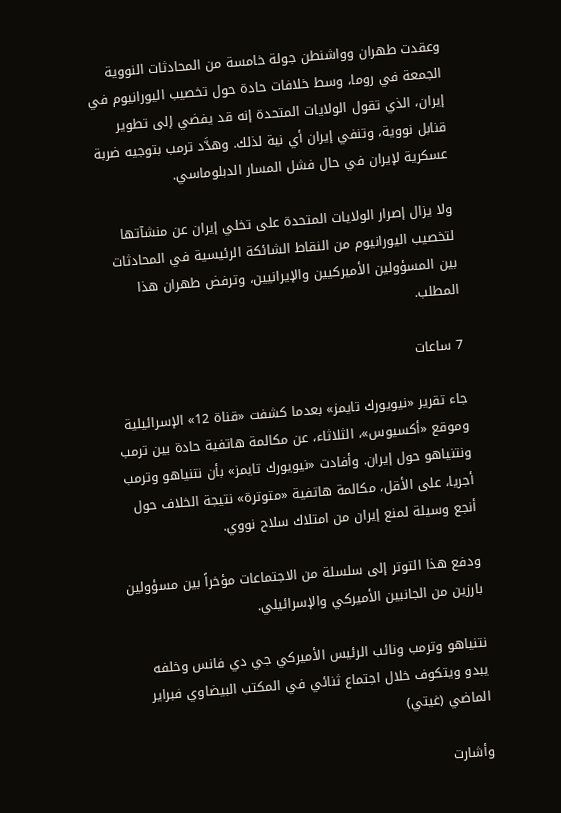وعقدت طهران وواشنطن جولة خامسة من المحادثات النووية الجمعة في روما، وسط خلافات حادة حول تخصيب اليورانيوم في إيران، الذي تقول الولايات المتحدة إنه قد يفضي إلى تطوير قنابل نووية، وتنفي إيران أي نية لذلك. وهدَّد ترمب بتوجيه ضربة عسكرية لإيران في حال فشل المسار الدبلوماسي.

ولا يزال إصرار الولايات المتحدة على تخلي إيران عن منشآتها لتخصيب اليورانيوم من النقاط الشائكة الرئيسية في المحادثات بين المسؤولين الأميركيين والإيرانيين، وترفض طهران هذا المطلب.

7 ساعات

جاء تقرير «نيويورك تايمز» بعدما كشفت «قناة 12» الإسرائيلية وموقع «أكسيوس»، الثلاثاء، عن مكالمة هاتفية حادة بين ترمب ونتنياهو حول إيران. وأفادت «نيويورك تايمز» بأن نتنياهو وترمب أجريا، على الأقل، مكالمة هاتفية «متوترة» نتيجة الخلاف حول أنجع وسيلة لمنع إيران من امتلاك سلاح نووي.

ودفع هذا التوتر إلى سلسلة من الاجتماعات مؤخراً بين مسؤولين بارزين من الجانبين الأميركي والإسرائيلي.

نتنياهو وترمب ونائب الرئيس الأميركي جي دي فانس وخلفه يبدو ويتكوف خلال اجتماع ثنائي في المكتب البيضاوي فبراير الماضي (غيتي)

وأشارت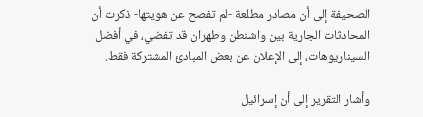الصحيفة إلى أن مصادر مطلعة -لم تفصح عن هويتها- ذكرت أن المحادثات الجارية بين واشنطن وطهران قد تفضي، في أفضل السيناريوهات، إلى الإعلان عن بعض المبادئ المشتركة فقط.

وأشار التقرير إلى أن إسرائيل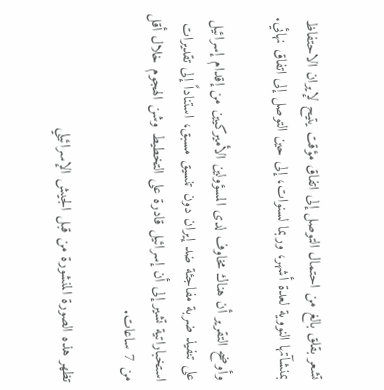تشعر بقلق بالغ من احتمال التوصل إلى اتفاق مؤقت يتيح لإيران الاحتفاظ بمنشآتها النووية لعدة أشهر، وربما لسنوات، إلى حين التوصل إلى اتفاق نهائي.

وأوضح التقرير أن هناك مخاوف لدى المسؤولين الأميركيين من إقدام إسرائيل على تنفيذ ضربة مفاجئة ضد إيران دون تنسيق مسبق، استناداً إلى تقديرات استخباراتية تشير إلى أن إسرائيل قادرة على التخطيط وشن الهجوم خلال أقل من 7 ساعات.

تظهر هذه الصورة المنشورة من قبل الجيش الإسرائيلي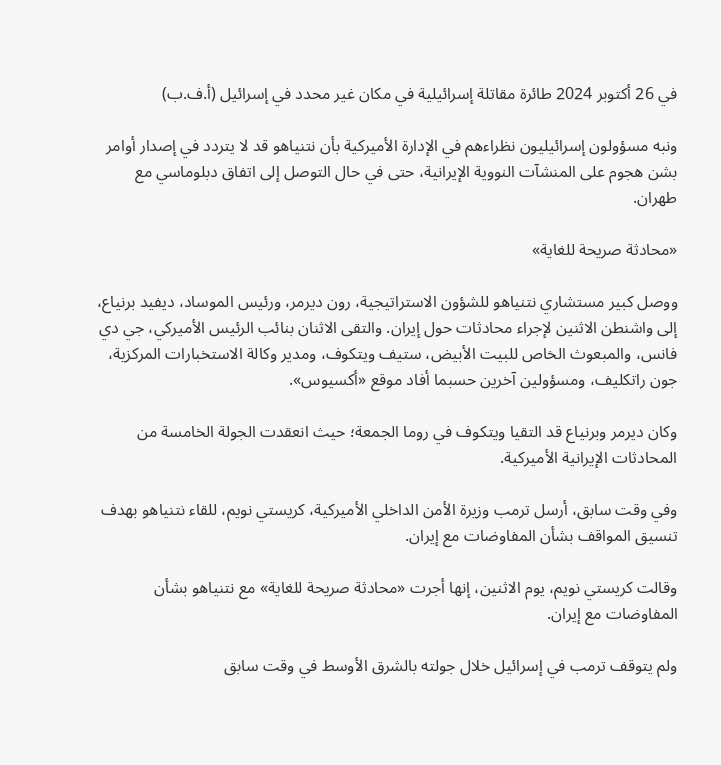في 26 أكتوبر 2024 طائرة مقاتلة إسرائيلية في مكان غير محدد في إسرائيل (أ.ف.ب)

ونبه مسؤولون إسرائيليون نظراءهم في الإدارة الأميركية بأن نتنياهو قد لا يتردد في إصدار أوامر بشن هجوم على المنشآت النووية الإيرانية، حتى في حال التوصل إلى اتفاق دبلوماسي مع طهران.

«محادثة صريحة للغاية»

ووصل كبير مستشاري نتنياهو للشؤون الاستراتيجية، رون ديرمر، ورئيس الموساد، ديفيد برنياع، إلى واشنطن الاثنين لإجراء محادثات حول إيران. والتقى الاثنان بنائب الرئيس الأميركي، جي دي فانس، والمبعوث الخاص للبيت الأبيض، ستيف ويتكوف، ومدير وكالة الاستخبارات المركزية، جون راتكليف، ومسؤولين آخرين حسبما أفاد موقع «أكسيوس».

وكان ديرمر وبرنياع قد التقيا ويتكوف في روما الجمعة؛ حيث انعقدت الجولة الخامسة من المحادثات الإيرانية الأميركية.

وفي وقت سابق، أرسل ترمب وزيرة الأمن الداخلي الأميركية، كريستي نويم، للقاء نتنياهو بهدف تنسيق المواقف بشأن المفاوضات مع إيران.

وقالت كريستي نويم، يوم الاثنين، إنها أجرت «محادثة صريحة للغاية» مع نتنياهو بشأن المفاوضات مع إيران.

ولم يتوقف ترمب في إسرائيل خلال جولته بالشرق الأوسط في وقت سابق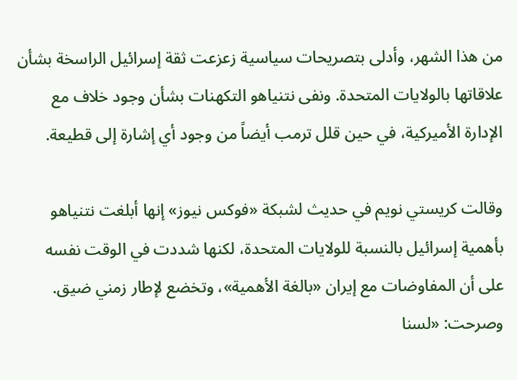من هذا الشهر، وأدلى بتصريحات سياسية زعزعت ثقة إسرائيل الراسخة بشأن علاقاتها بالولايات المتحدة. ونفى نتنياهو التكهنات بشأن وجود خلاف مع الإدارة الأميركية، في حين قلل ترمب أيضاً من وجود أي إشارة إلى قطيعة.

وقالت كريستي نويم في حديث لشبكة «فوكس نيوز» إنها أبلغت نتنياهو بأهمية إسرائيل بالنسبة للولايات المتحدة، لكنها شددت في الوقت نفسه على أن المفاوضات مع إيران «بالغة الأهمية»، وتخضع لإطار زمني ضيق. وصرحت: «لسنا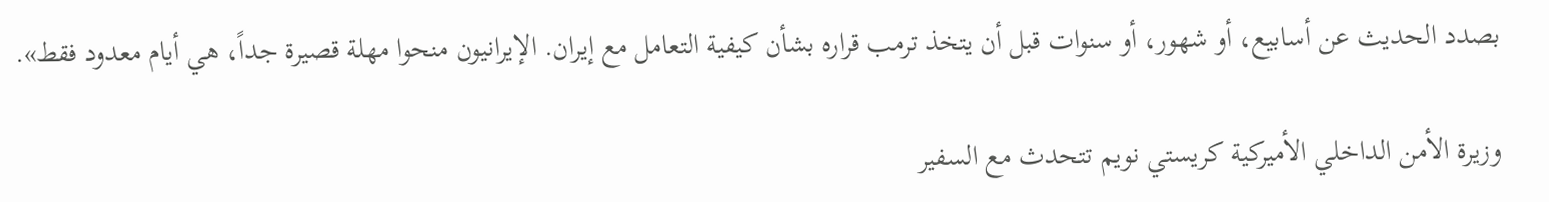بصدد الحديث عن أسابيع، أو شهور، أو سنوات قبل أن يتخذ ترمب قراره بشأن كيفية التعامل مع إيران. الإيرانيون منحوا مهلة قصيرة جداً، هي أيام معدود فقط».

وزيرة الأمن الداخلي الأميركية كريستي نويم تتحدث مع السفير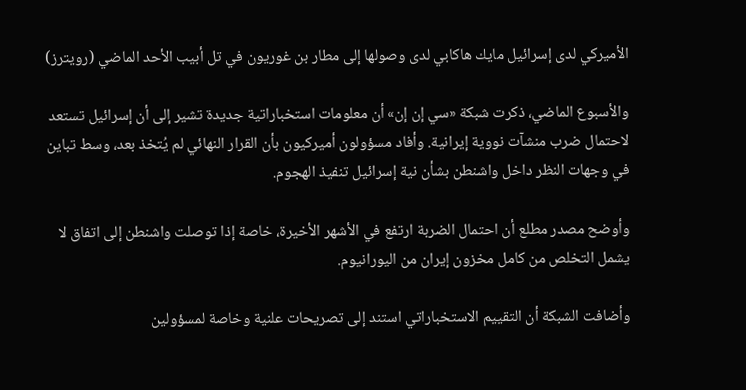الأميركي لدى إسرائيل مايك هاكابي لدى وصولها إلى مطار بن غوريون في تل أبيب الأحد الماضي (رويترز)

والأسبوع الماضي، ذكرت شبكة «سي إن إن» أن معلومات استخباراتية جديدة تشير إلى أن إسرائيل تستعد لاحتمال ضرب منشآت نووية إيرانية. وأفاد مسؤولون أميركيون بأن القرار النهائي لم يُتخذ بعد، وسط تباين في وجهات النظر داخل واشنطن بشأن نية إسرائيل تنفيذ الهجوم.

وأوضح مصدر مطلع أن احتمال الضربة ارتفع في الأشهر الأخيرة، خاصة إذا توصلت واشنطن إلى اتفاق لا يشمل التخلص من كامل مخزون إيران من اليورانيوم.

وأضافت الشبكة أن التقييم الاستخباراتي استند إلى تصريحات علنية وخاصة لمسؤولين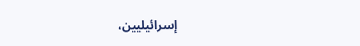إسرائيليين،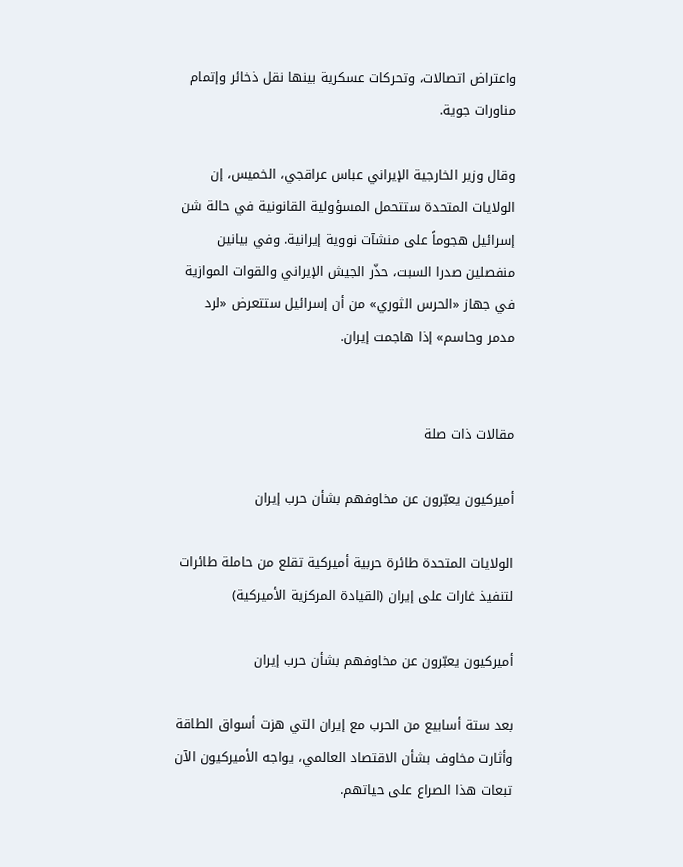واعتراض اتصالات، وتحركات عسكرية بينها نقل ذخائر وإتمام مناورات جوية.

وقال وزير الخارجية الإيراني عباس عراقجي، الخميس، إن الولايات المتحدة ستتحمل المسؤولية القانونية في حالة شن إسرائيل هجوماً على منشآت نووية إيرانية. وفي بيانين منفصلين صدرا السبت، حذّر الجيش الإيراني والقوات الموازية في جهاز «الحرس الثوري» من أن إسرائيل ستتعرض «لرد مدمر وحاسم» إذا هاجمت إيران.


مقالات ذات صلة

أميركيون يعبّرون عن مخاوفهم بشأن حرب إيران

الولايات المتحدة طائرة حربية أميركية تقلع من حاملة طائرات لتنفيذ غارات على إيران (القيادة المركزية الأميركية)

أميركيون يعبّرون عن مخاوفهم بشأن حرب إيران

بعد ستة أسابيع من الحرب مع إيران التي هزت أسواق الطاقة وأثارت مخاوف بشأن الاقتصاد العالمي، يواجه الأميركيون الآن تبعات هذا الصراع على حياتهم.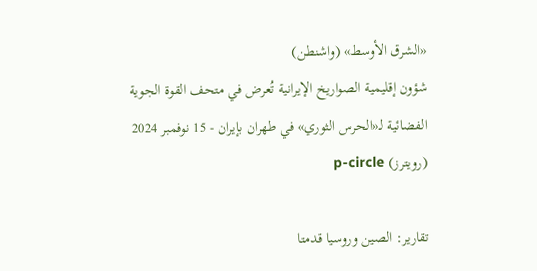«الشرق الأوسط» (واشنطن)
شؤون إقليمية الصواريخ الإيرانية تُعرض في متحف القوة الجوية الفضائية لـ«الحرس الثوري» في طهران بإيران - 15 نوفمبر 2024 (رويترز) p-circle

تقارير: الصين وروسيا قدمتا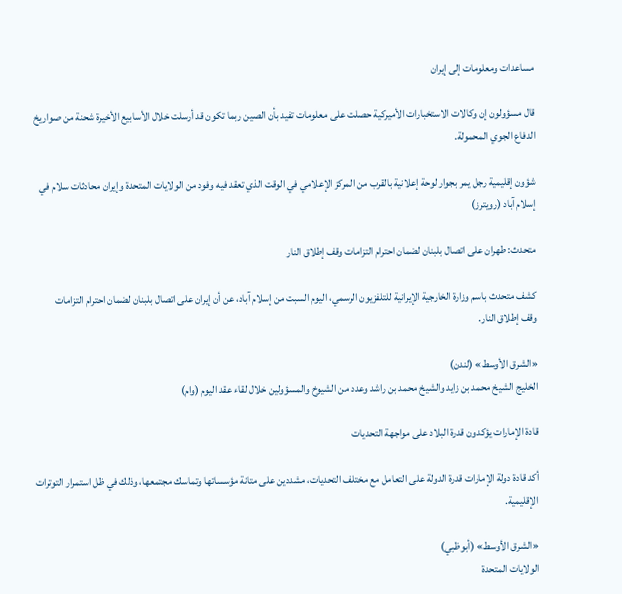مساعدات ومعلومات إلى إيران

قال مسؤولون إن وكالات الاستخبارات الأميركية حصلت على معلومات تفيد بأن الصين ربما تكون قد أرسلت خلال الأسابيع الأخيرة شحنة من صواريخ الدفاع الجوي المحمولة.

شؤون إقليمية رجل يمر بجوار لوحة إعلانية بالقرب من المركز الإعلامي في الوقت الذي تعقد فيه وفود من الولايات المتحدة وإيران محادثات سلام في إسلام آباد (رويترز)

متحدث: طهران على اتصال بلبنان لضمان احترام التزامات وقف إطلاق النار

كشف متحدث باسم وزارة الخارجية الإيرانية للتلفزيون الرسمي، اليوم السبت من إسلام آباد، عن أن إيران على اتصال بلبنان لضمان ‌احترام ‌التزامات وقف ‌إطلاق النار.

«الشرق الأوسط» (لندن)
الخليج الشيخ محمد بن زايد والشيخ محمد بن راشد وعدد من الشيوخ والمسؤولين خلال لقاء عقد اليوم (وام)

قادة الإمارات يؤكدون قدرة البلاد على مواجهة التحديات

أكد قادة دولة الإمارات قدرة الدولة على التعامل مع مختلف التحديات، مشددين على متانة مؤسساتها وتماسك مجتمعها، وذلك في ظل استمرار التوترات الإقليمية.

«الشرق الأوسط» (أبوظبي)
الولايات المتحدة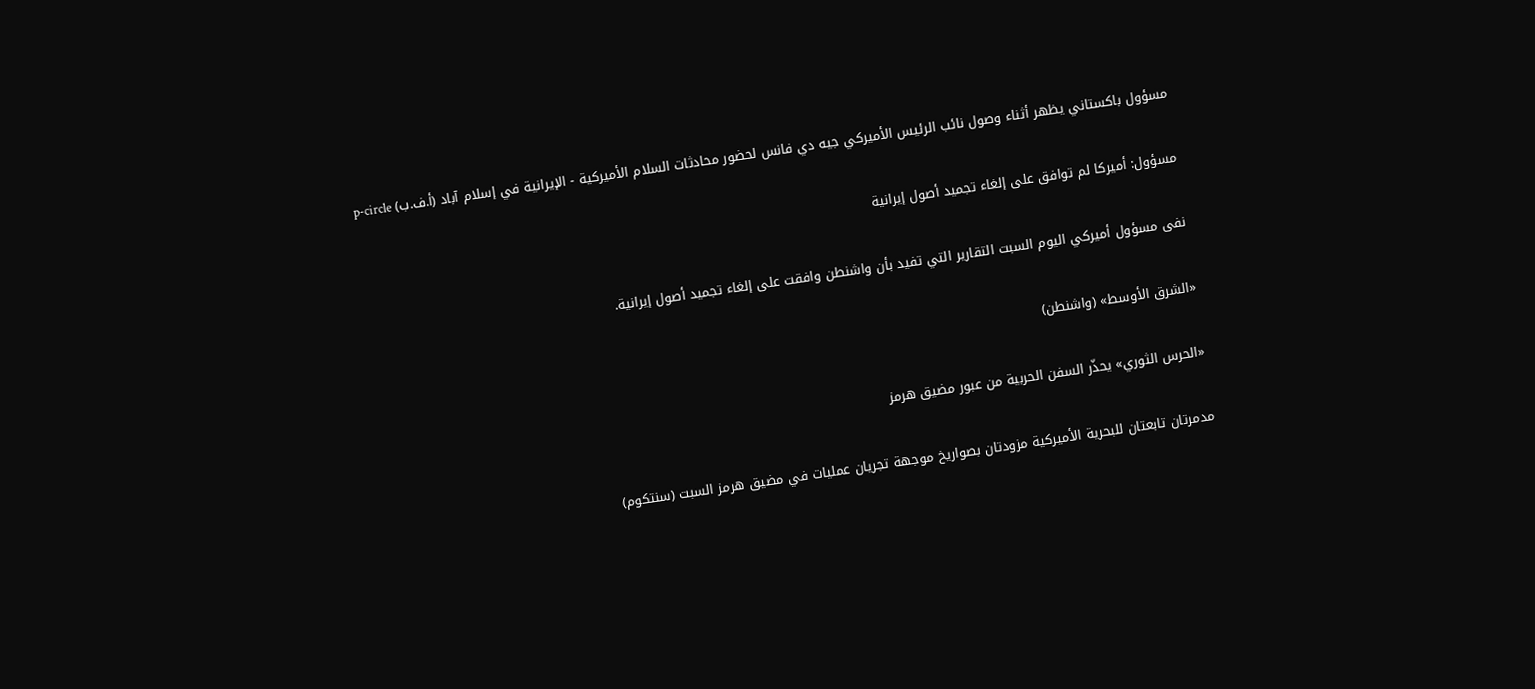مسؤول باكستاني يظهر أثناء وصول نائب الرئيس الأميركي جيه دي فانس لحضور محادثات السلام الأميركية - الإيرانية في إسلام آباد (أ.ف.ب) p-circle

مسؤول: أميركا لم توافق على إلغاء تجميد أصول إيرانية

نفى مسؤول أميركي اليوم السبت التقارير التي ‌تفيد ‌بأن واشنطن ‌وافقت على إلغاء تجميد أصول إيرانية.

«الشرق الأوسط» (واشنطن)

«الحرس الثوري» يحذّر السفن الحربية من عبور مضيق هرمز

مدمرتان تابعتان للبحرية الأميركية مزودتان بصواريخ موجهة تجريان عمليات في مضيق هرمز السبت (سنتكوم)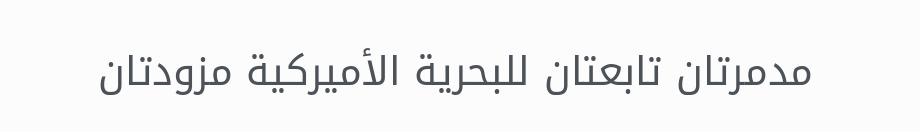مدمرتان تابعتان للبحرية الأميركية مزودتان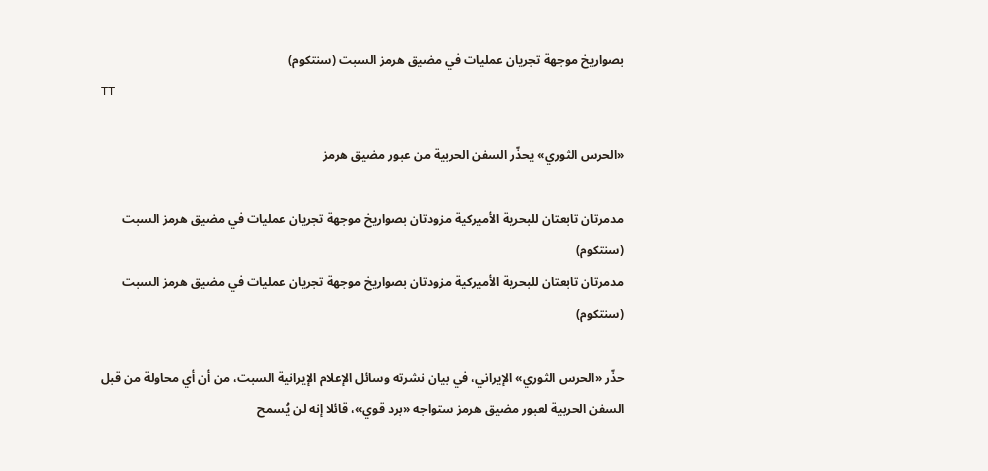بصواريخ موجهة تجريان عمليات في مضيق هرمز السبت (سنتكوم)
TT

«الحرس الثوري» يحذّر السفن الحربية من عبور مضيق هرمز

مدمرتان تابعتان للبحرية الأميركية مزودتان بصواريخ موجهة تجريان عمليات في مضيق هرمز السبت (سنتكوم)
مدمرتان تابعتان للبحرية الأميركية مزودتان بصواريخ موجهة تجريان عمليات في مضيق هرمز السبت (سنتكوم)

حذّر «الحرس الثوري» الإيراني، في بيان نشرته وسائل الإعلام الإيرانية السبت، من أن أي محاولة من قبل السفن الحربية لعبور مضيق هرمز ستواجه «برد قوي»، قائلا إنه لن يُسمح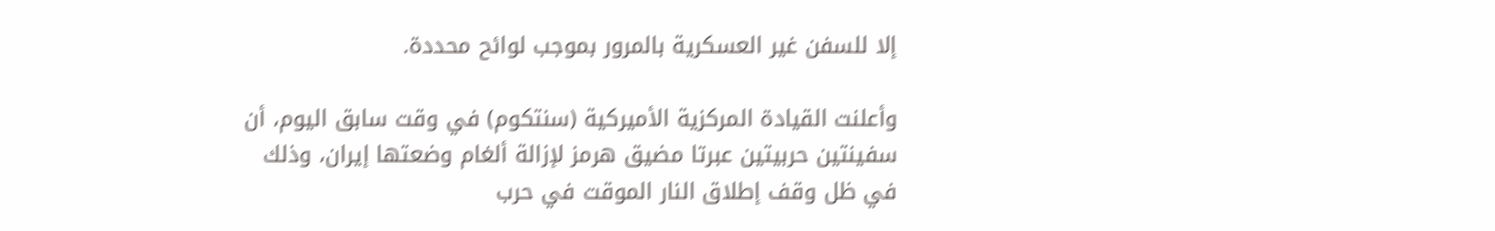إلا للسفن غير العسكرية بالمرور بموجب لوائح محددة.

وأعلنت القيادة المركزية الأميركية (سنتكوم) في وقت سابق اليوم، أن سفينتين حربيتين عبرتا مضيق هرمز لإزالة ألغام وضعتها إيران، وذلك في ظل وقف إطلاق النار الموقت في حرب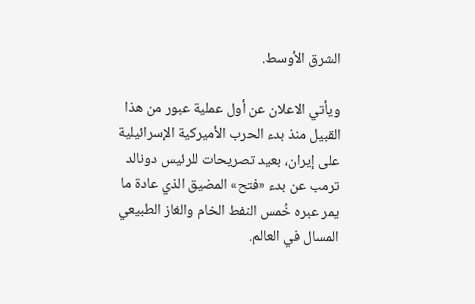الشرق الأوسط.

ويأتي الاعلان عن أول عملية عبور من هذا القبيل منذ بدء الحرب الأميركية الإسرائيلية على إيران، بعيد تصريحات للرئيس دونالد ترمب عن بدء «فتح» المضيق الذي عادة ما يمر عبره خُمس النفط الخام والغاز الطبيعي المسال في العالم.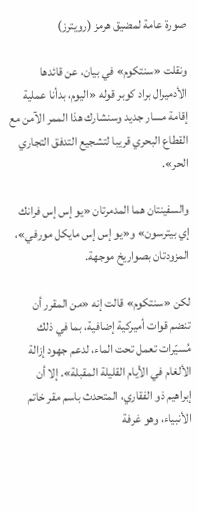صورة عامة لمضيق هرمز (رويترز)

ونقلت «سنتكوم» في بيان، عن قائدها الأدميرال براد كوبر قوله «اليوم، بدأنا عملية إقامة مسار جديد وسنشارك هذا الممر الآمن مع القطاع البحري قريبا لتشجيع التدفق التجاري الحر».

والسفينتان هما المدمرتان «يو إس إس فرانك إي بيترسون» و«يو إس إس مايكل مورفي»، المزودتان بصواريخ موجهة.

لكن «سنتكوم» قالت إنه «من المقرر أن تنضم قوات أميركية إضافية، بما في ذلك مُسيّرات تعمل تحت الماء، لدعم جهود إزالة الألغام في الأيام القليلة المقبلة». إلا أن إبراهيم ذو الفقاري، المتحدث باسم مقر خاتم الأنبياء، وهو غرفة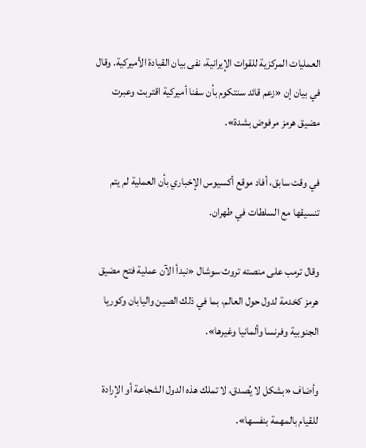العمليات المركزية للقوات الإيرانية، نفى بيان القيادة الأميركية. وقال في بيان إن «زعم قائد سنتكوم بأن سفنا أميركية اقتربت وعبرت مضيق هرمز مرفوض بشدة».

في وقت سابق، أفاد موقع أكسيوس الإخباري بأن العملية لم يتم تنسيقها مع السلطات في طهران.

وقال ترمب على منصته تروث سوشال «نبدأ الآن عملية فتح مضيق هرمز كخدمة لدول حول العالم، بما في ذلك الصين واليابان وكوريا الجنوبية وفرنسا وألمانيا وغيرها».

وأضاف «بشكل لا يُصدق، لا تملك هذه الدول الشجاعة أو الإرادة للقيام بالمهمة بنفسها».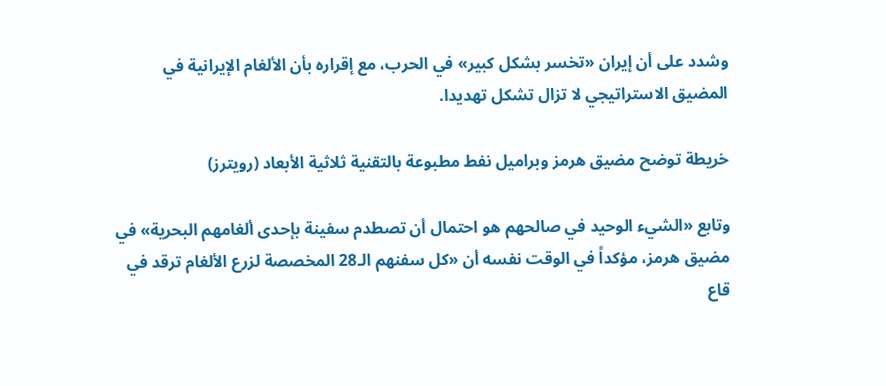وشدد على أن إيران «تخسر بشكل كبير» في الحرب، مع إقراره بأن الألغام الإيرانية في المضيق الاستراتيجي لا تزال تشكل تهديدا.

خريطة توضح مضيق هرمز وبراميل نفط مطبوعة بالتقنية ثلاثية الأبعاد (رويترز)

وتابع «الشيء الوحيد في صالحهم هو احتمال أن تصطدم سفينة بإحدى ألغامهم البحرية» في مضيق هرمز، مؤكداً في الوقت نفسه أن «كل سفنهم الـ28 المخصصة لزرع الألغام ترقد في قاع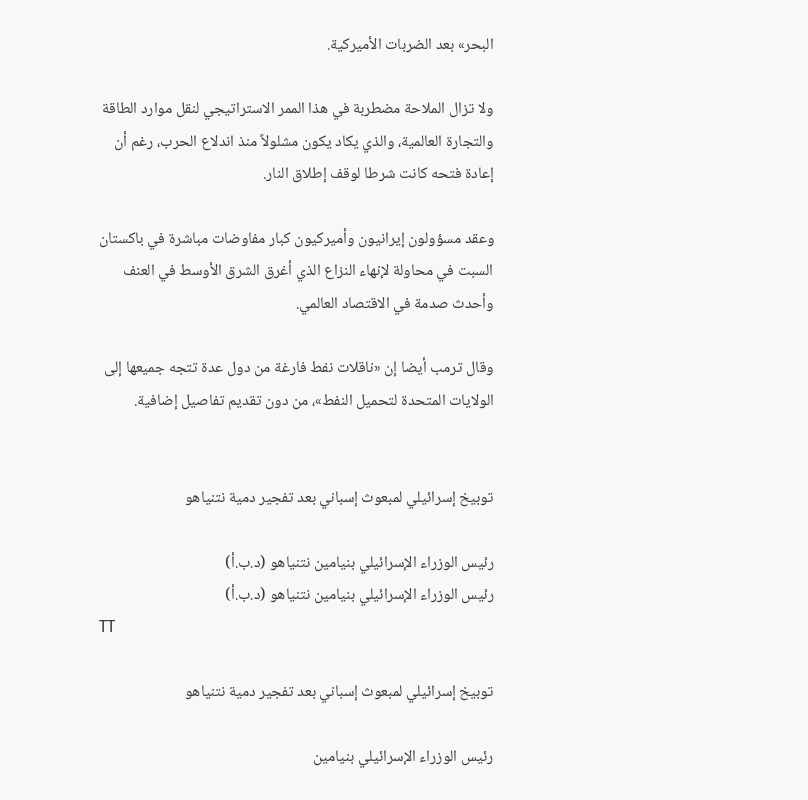البحر» بعد الضربات الأميركية.

ولا تزال الملاحة مضطربة في هذا الممر الاستراتيجي لنقل موارد الطاقة والتجارة العالمية، والذي يكاد يكون مشلولاً منذ اندلاع الحرب، رغم أن إعادة فتحه كانت شرطا لوقف إطلاق النار.

وعقد مسؤولون إيرانيون وأميركيون كبار مفاوضات مباشرة في باكستان السبت في محاولة لإنهاء النزاع الذي أغرق الشرق الأوسط في العنف وأحدث صدمة في الاقتصاد العالمي.

وقال ترمب أيضا إن «ناقلات نفط فارغة من دول عدة تتجه جميعها إلى الولايات المتحدة لتحميل النفط»، من دون تقديم تفاصيل إضافية.


توبيخ إسرائيلي لمبعوث إسباني بعد تفجير دمية نتنياهو

رئيس الوزراء الإسرائيلي بنيامين نتنياهو (د.ب.أ)
رئيس الوزراء الإسرائيلي بنيامين نتنياهو (د.ب.أ)
TT

توبيخ إسرائيلي لمبعوث إسباني بعد تفجير دمية نتنياهو

رئيس الوزراء الإسرائيلي بنيامين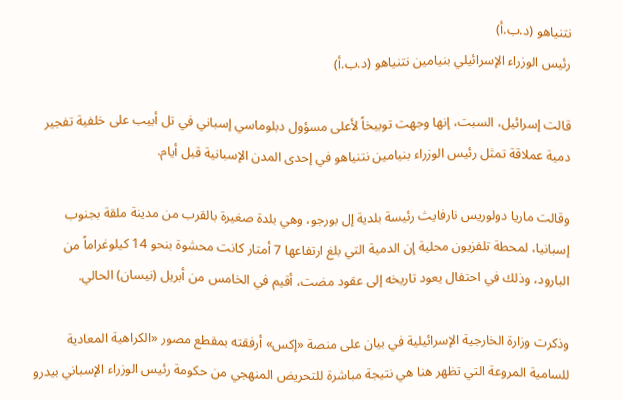نتنياهو (د.ب.أ)
رئيس الوزراء الإسرائيلي بنيامين نتنياهو (د.ب.أ)

قالت إسرائيل، السبت، إنها وجهت توبيخاً لأعلى مسؤول دبلوماسي إسباني في تل أبيب على خلفية تفجير دمية عملاقة تمثل رئيس الوزراء بنيامين نتنياهو في إحدى المدن الإسبانية قبل أيام.

وقالت ماريا دولوريس نارفايث رئيسة بلدية إل بورجو، وهي بلدة صغيرة بالقرب من مدينة ملقة بجنوب إسبانيا، لمحطة تلفزيون محلية إن الدمية التي بلغ ارتفاعها 7 أمتار كانت محشوة بنحو 14 كيلوغراماً من البارود، وذلك في احتفال يعود تاريخه إلى عقود مضت، أقيم في الخامس من أبريل (نيسان) الحالي.

وذكرت وزارة الخارجية الإسرائيلية في بيان على منصة «إكس» أرفقته بمقطع مصور «الكراهية المعادية للسامية المروعة التي تظهر هنا هي نتيجة مباشرة للتحريض المنهجي من حكومة رئيس الوزراء الإسباني بيدرو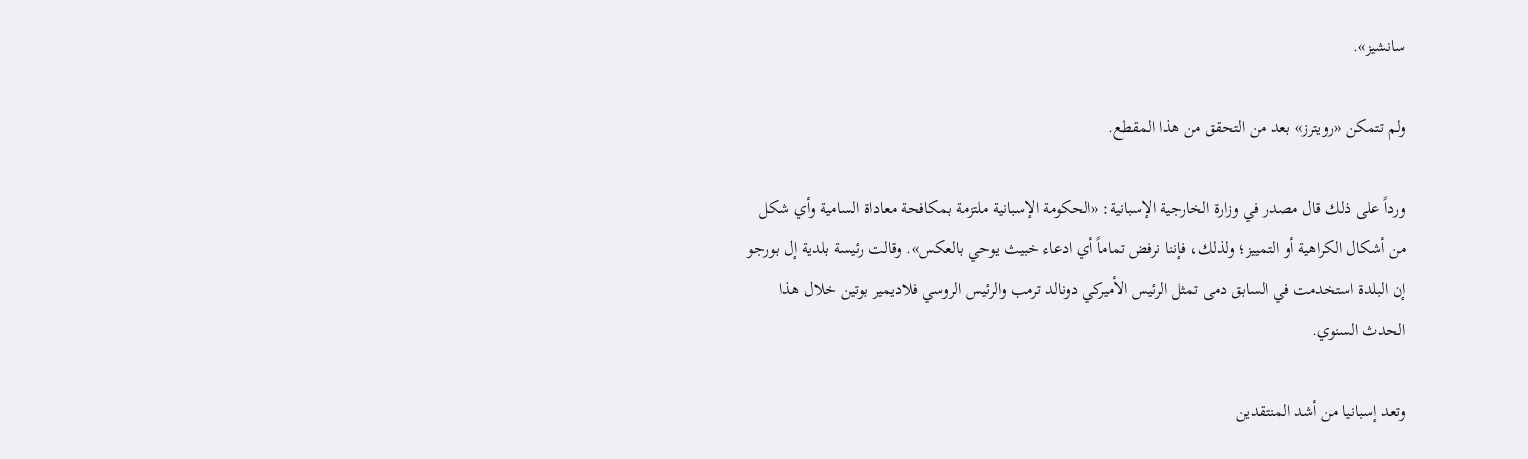سانشيز».

ولم تتمكن «رويترز» بعد من التحقق من هذا المقطع.

ورداً على ذلك قال مصدر في وزارة الخارجية الإسبانية: «الحكومة الإسبانية ملتزمة بمكافحة معاداة السامية وأي شكل من أشكال الكراهية أو التمييز؛ ولذلك، فإننا نرفض تماماً أي ادعاء خبيث يوحي بالعكس». وقالت رئيسة بلدية إل بورجو إن البلدة استخدمت في السابق دمى تمثل الرئيس الأميركي دونالد ترمب والرئيس الروسي فلاديمير بوتين خلال هذا الحدث السنوي.

وتعد إسبانيا من أشد المنتقدين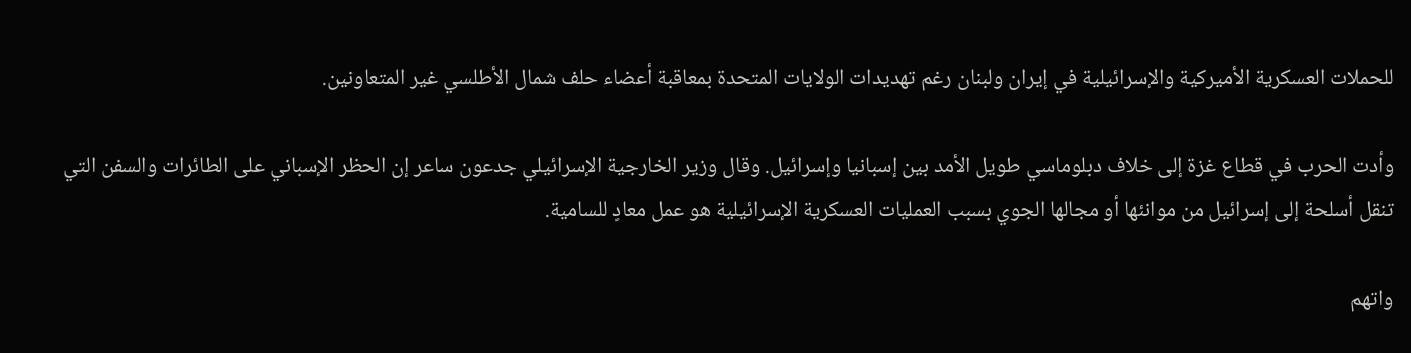للحملات العسكرية الأميركية والإسرائيلية في إيران ولبنان رغم تهديدات الولايات المتحدة بمعاقبة أعضاء حلف شمال الأطلسي غير المتعاونين.

وأدت الحرب في قطاع غزة إلى خلاف دبلوماسي طويل الأمد بين إسبانيا وإسرائيل. وقال وزير الخارجية الإسرائيلي جدعون ساعر إن الحظر الإسباني على الطائرات والسفن التي تنقل أسلحة إلى إسرائيل من موانئها أو مجالها الجوي بسبب العمليات العسكرية الإسرائيلية هو عمل معادٍ للسامية.

واتهم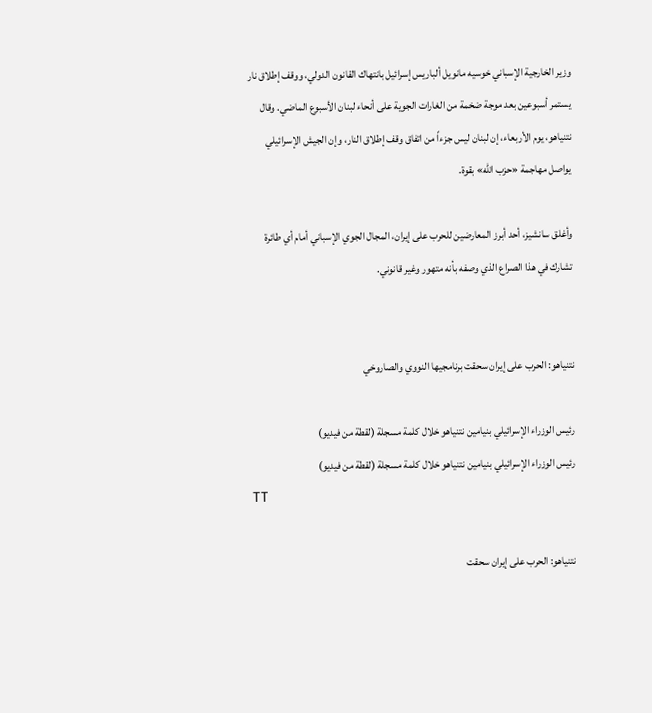وزير الخارجية الإسباني خوسيه مانويل ألباريس إسرائيل بانتهاك القانون الدولي، ووقف إطلاق نار يستمر أسبوعين بعد موجة ضخمة من الغارات الجوية على أنحاء لبنان الأسبوع الماضي. وقال نتنياهو، يوم الأربعاء، إن لبنان ليس جزءاً من اتفاق وقف إطلاق النار، وإن الجيش الإسرائيلي يواصل مهاجمة «حزب الله» بقوة.

وأغلق سانشيز، أحد أبرز المعارضين للحرب على إيران، المجال الجوي الإسباني أمام أي طائرة تشارك في هذا الصراع الذي وصفه بأنه متهور وغير قانوني.


نتنياهو: الحرب على إيران سحقت برنامجيها النووي والصاروخي

رئيس الوزراء الإسرائيلي بنيامين نتنياهو خلال كلمة مسجلة (لقطة من فيديو)
رئيس الوزراء الإسرائيلي بنيامين نتنياهو خلال كلمة مسجلة (لقطة من فيديو)
TT

نتنياهو: الحرب على إيران سحقت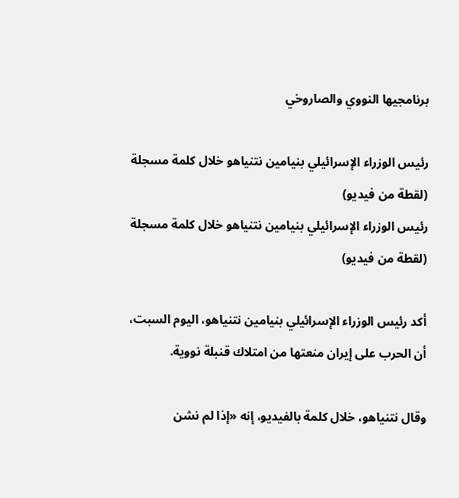برنامجيها النووي والصاروخي

رئيس الوزراء الإسرائيلي بنيامين نتنياهو خلال كلمة مسجلة (لقطة من فيديو)
رئيس الوزراء الإسرائيلي بنيامين نتنياهو خلال كلمة مسجلة (لقطة من فيديو)

أكد رئيس الوزراء الإسرائيلي بنيامين نتنياهو، اليوم السبت، أن الحرب على إيران منعتها من امتلاك قنبلة نووية.

وقال نتنياهو، خلال كلمة بالفيديو، إنه «إذا لم نشن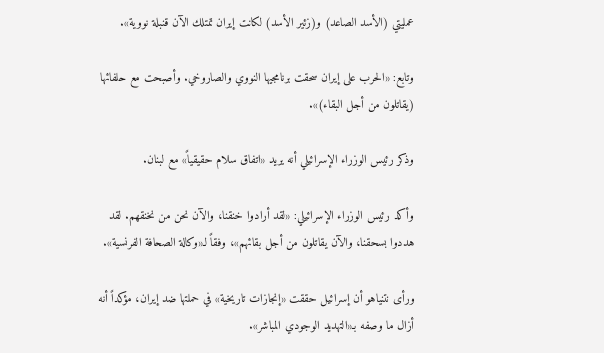عمليتي (الأسد الصاعد) و(زئير الأسد) لكانت إيران تمتلك الآن قنبلة نووية».

وتابع: «الحرب على إيران سحقت برنامجيها النووي والصاروخي. وأصبحت مع حلفائها (يقاتلون من أجل البقاء)».

وذكر رئيس الوزراء الإسرائيلي أنه يريد «اتفاق سلام حقيقياً» مع لبنان.

وأكد رئيس الوزراء الإسرائيلي: «لقد أرادوا خنقنا، والآن نحن من نخنقهم. لقد هددوا بسحقنا، والآن يقاتلون من أجل بقائهم»، وفقاً لـ«وكالة الصحافة الفرنسية».

ورأى نتنياهو أن إسرائيل حققت «إنجازات تاريخية» في حملتها ضد إيران، مؤكداً أنه أزال ما وصفه بـ«التهديد الوجودي المباشر».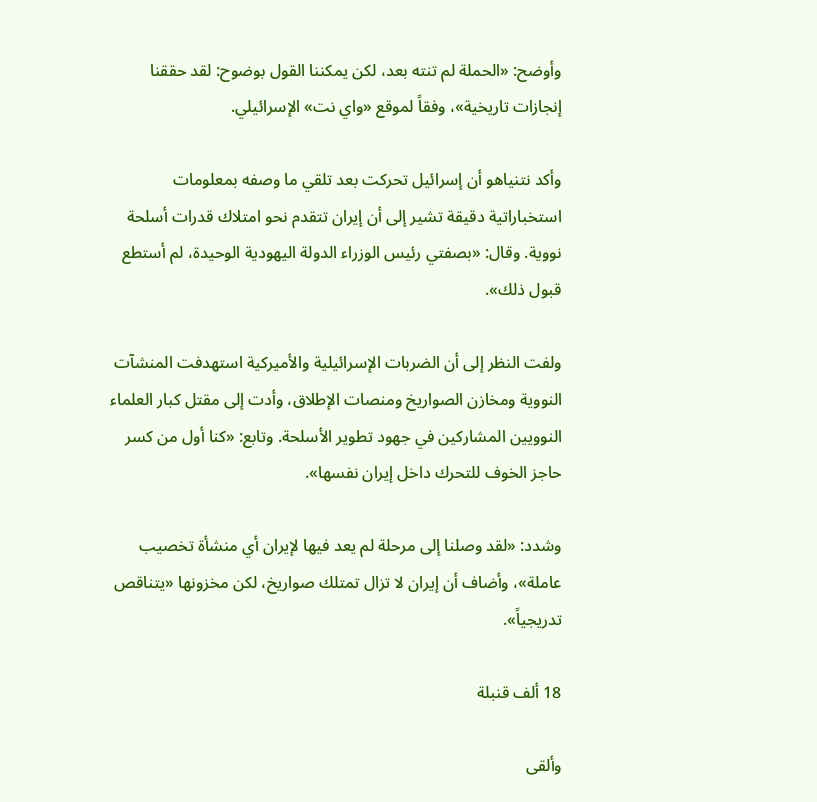وأوضح: «الحملة لم تنته بعد، لكن يمكننا القول بوضوح: لقد حققنا إنجازات تاريخية»، وفقاً لموقع «واي نت» الإسرائيلي.

وأكد نتنياهو أن إسرائيل تحركت بعد تلقي ما وصفه بمعلومات استخباراتية دقيقة تشير إلى أن إيران تتقدم نحو امتلاك قدرات أسلحة نووية. وقال: «بصفتي رئيس الوزراء الدولة اليهودية الوحيدة، لم أستطع قبول ذلك».

ولفت النظر إلى أن الضربات الإسرائيلية والأميركية استهدفت المنشآت النووية ومخازن الصواريخ ومنصات الإطلاق، وأدت إلى مقتل كبار العلماء النوويين المشاركين في جهود تطوير الأسلحة. وتابع: «كنا أول من كسر حاجز الخوف للتحرك داخل إيران نفسها».

وشدد: «لقد وصلنا إلى مرحلة لم يعد فيها لإيران أي منشأة تخصيب عاملة»، وأضاف أن إيران لا تزال تمتلك صواريخ، لكن مخزونها «يتناقص تدريجياً».

18 ألف قنبلة

وألقى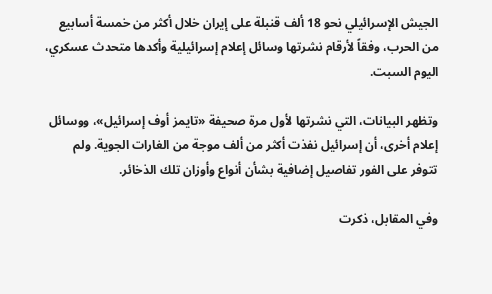الجيش الإسرائيلي نحو 18 ألف قنبلة على إيران خلال أكثر من خمسة أسابيع من الحرب، وفقاً لأرقام نشرتها وسائل إعلام إسرائيلية وأكدها متحدث عسكري، اليوم السبت.

وتظهر البيانات، التي نشرتها لأول مرة صحيفة «تايمز أوف إسرائيل»، ووسائل إعلام أخرى، أن إسرائيل نفذت أكثر من ألف موجة من الغارات الجوية. ولم تتوفر على الفور تفاصيل إضافية بشأن أنواع وأوزان تلك الذخائر.

وفي المقابل، ذكرت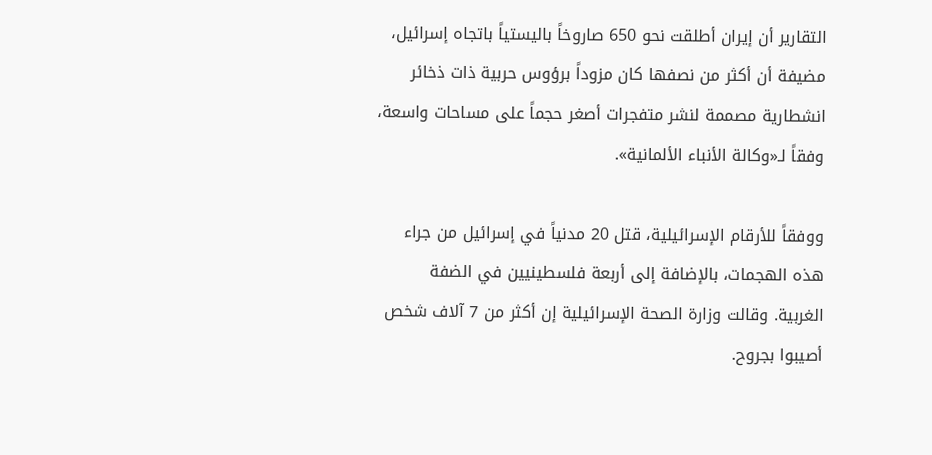التقارير أن إيران أطلقت نحو 650 صاروخاً باليستياً باتجاه إسرائيل، مضيفة أن أكثر من نصفها كان مزوداً برؤوس حربية ذات ذخائر انشطارية مصممة لنشر متفجرات أصغر حجماً على مساحات واسعة، وفقاً لـ«وكالة الأنباء الألمانية».

ووفقاً للأرقام الإسرائيلية، قتل 20 مدنياً في إسرائيل من جراء هذه الهجمات، بالإضافة إلى أربعة فلسطينيين في الضفة الغربية. وقالت وزارة الصحة الإسرائيلية إن أكثر من 7 آلاف شخص أصيبوا بجروح.